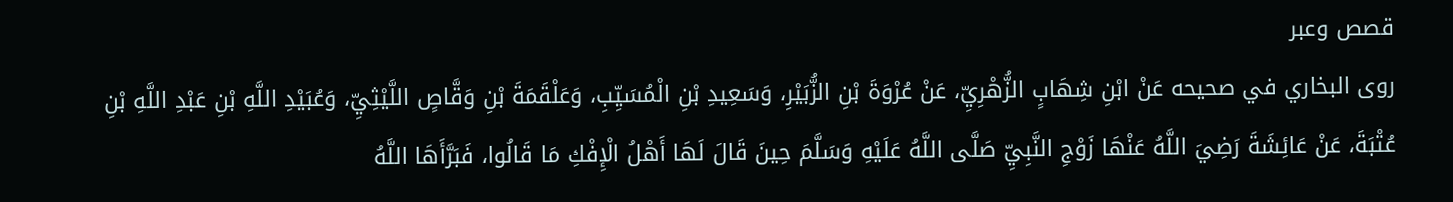قصص وعبر
روى البخاري في صحيحه عَنْ ابْنِ شِهَابٍ الزُّهْرِيِّ، عَنْ عُرْوَةَ بْنِ الزُّبَيْرِ، وَسَعِيدِ بْنِ الْمُسَيِّبِ، وَعَلْقَمَةَ بْنِ وَقَّاصٍ اللَّيْثِيِّ، وَعُبَيْدِ اللَّهِ بْنِ عَبْدِ اللَّهِ بْنِ عُتْبَةَ، عَنْ عَائِشَةَ رَضِيَ اللَّهُ عَنْهَا زَوْجِ النَّبِيِّ صَلَّى اللَّهُ عَلَيْهِ وَسَلَّمَ حِينَ قَالَ لَهَا أَهْلُ الْإِفْكِ مَا قَالُوا، فَبَرَّأَهَا اللَّهُ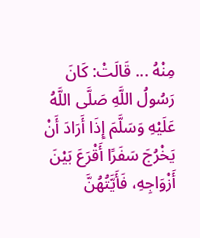مِنْهُ ... قَالَتْ: كَانَ رَسُولُ اللَّهِ صَلَّى اللَّهُ عَلَيْهِ وَسَلَّمَ إِذَا أَرَادَ أَنْ يَخْرُجَ سَفَرًا أَقْرَعَ بَيْنَ أَزْوَاجِهِ، فَأَيَّتُهُنَّ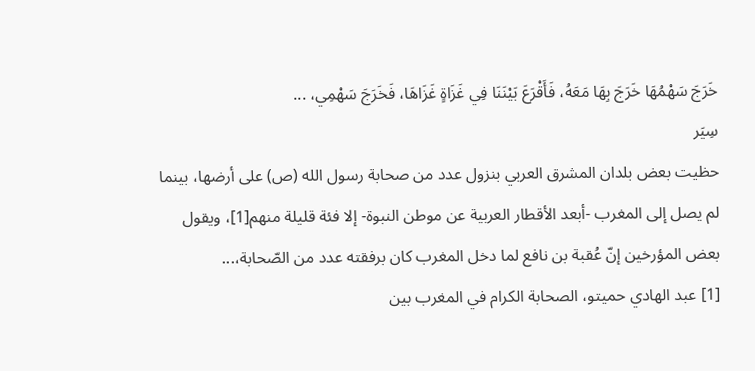خَرَجَ سَهْمُهَا خَرَجَ بِهَا مَعَهُ، فَأَقْرَعَ بَيْنَنَا فِي غَزَاةٍ غَزَاهَا، فَخَرَجَ سَهْمِي، ...
سِيَر
حظيت بعض بلدان المشرق العربي بنزول عدد من صحابة رسول الله (ص) على أرضها، بينما لم يصل إلى المغرب -أبعد الأقطار العربية عن موطن النبوة- إلا فئة قليلة منهم[1]، ويقول بعض المؤرخين إنّ عُقبة بن نافع لما دخل المغرب كان برفقته عدد من الصّحابة،...
[1] عبد الهادي حميتو، الصحابة الكرام في المغرب بين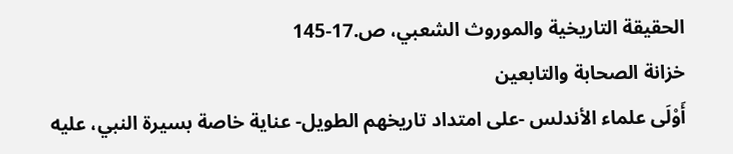الحقيقة التاريخية والموروث الشعبي، ص.17-145
خزانة الصحابة والتابعين
أَوْلَى علماء الأندلس -على امتداد تاريخهم الطويل- عناية خاصة بسيرة النبي، عليه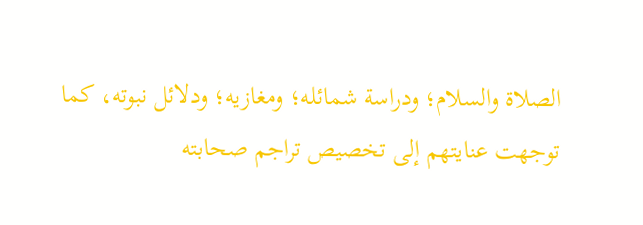الصلاة والسلام؛ ودراسة شمائله؛ ومغازيه؛ ودلائل نبوته، كما توجهت عنايتهم إلى تخصيص تراجم صحابته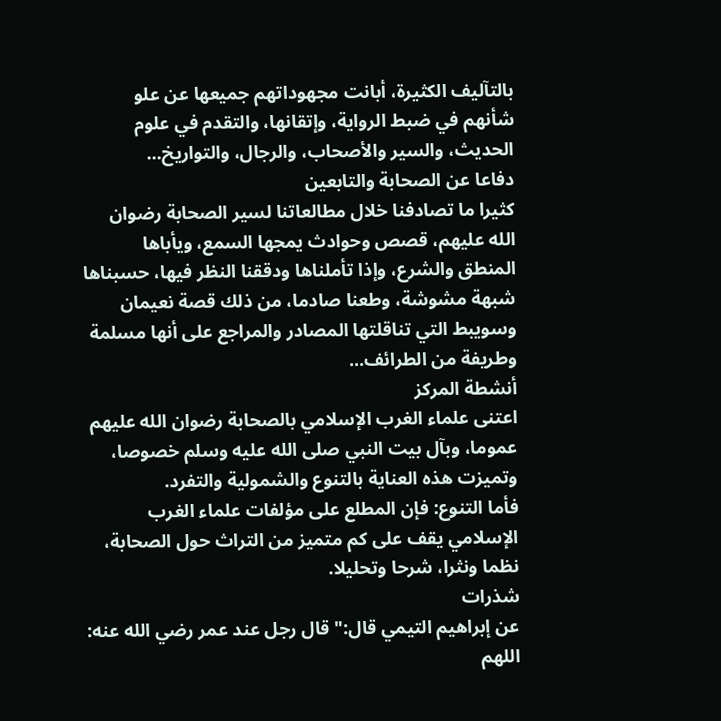بالتآليف الكثيرة، أبانت مجهوداتهم جميعها عن علو شأنهم في ضبط الرواية، وإتقانها، والتقدم في علوم الحديث، والسير والأصحاب، والرجال، والتواريخ...
دفاعا عن الصحابة والتابعين
كثيرا ما تصادفنا خلال مطالعاتنا لسير الصحابة رضوان الله عليهم، قصص وحوادث يمجها السمع، ويأباها المنطق والشرع، وإذا تأملناها ودققنا النظر فيها، حسبناها شبهة مشوشة، وطعنا صادما، من ذلك قصة نعيمان وسويبط التي تناقلتها المصادر والمراجع على أنها مسلمة وطريفة من الطرائف...
أنشطة المركز
اعتنى علماء الغرب الإسلامي بالصحابة رضوان الله عليهم عموما، وبآل بيت النبي صلى الله عليه وسلم خصوصا، وتميزت هذه العناية بالتنوع والشمولية والتفرد.
فأما التنوع: فإن المطلع على مؤلفات علماء الغرب الإسلامي يقف على كم متميز من التراث حول الصحابة، نظما ونثرا، شرحا وتحليلا.
شذرات
عن إبراهيم التيمي قال:" قال رجل عند عمر رضي الله عنه: اللهم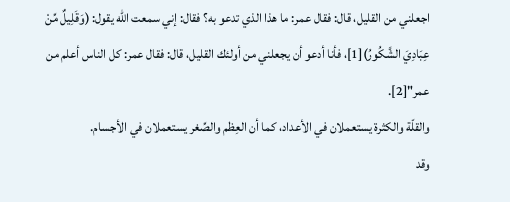اجعلني من القليل، قال: فقال عمر: ما هذا الذي تدعو به؟ فقال: إني سمعت الله يقول: (وَقَلِيلٌ مِّنْ عِبَادِيَ الشَّكُورُ)[1]، فأنا أدعو أن يجعلني من أولئك القليل، قال: فقال عمر: كل الناس أعلم من عمر"[2].
والقلّة والكثرة يستعملان في الأعداد، كما أن العِظم والصِّغر يستعملان في الأجسام.
وقد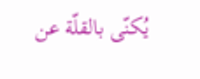يُكنّى بالقلّة عن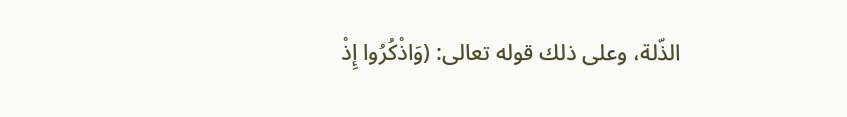الذّلة، وعلى ذلك قوله تعالى: (وَاذْكُرُوا إِذْ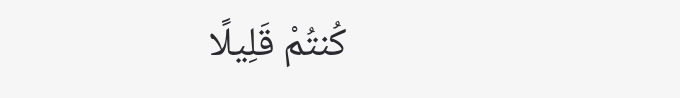كُنتُمْ قَلِيلًا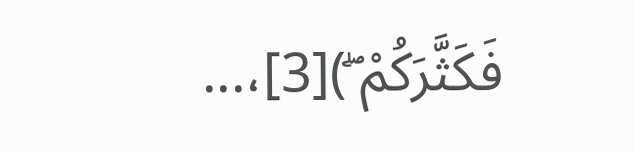فَكَثَّرَكُمْ ۖ)[3]،...